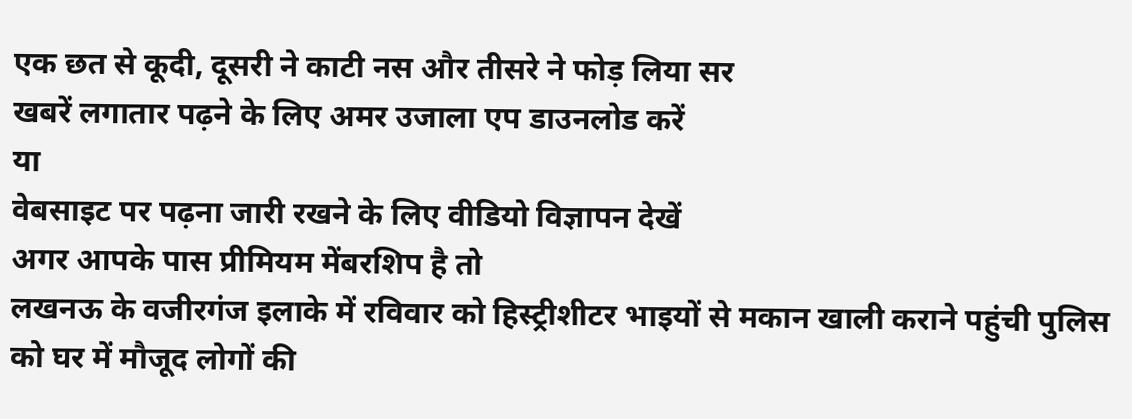एक छत से कूदी, दूसरी ने काटी नस और तीसरे ने फोड़ लिया सर
खबरें लगातार पढ़ने के लिए अमर उजाला एप डाउनलोड करें
या
वेबसाइट पर पढ़ना जारी रखने के लिए वीडियो विज्ञापन देखें
अगर आपके पास प्रीमियम मेंबरशिप है तो
लखनऊ के वजीरगंज इलाके में रविवार को हिस्ट्रीशीटर भाइयों से मकान खाली कराने पहुंची पुलिस को घर में मौजूद लोगों की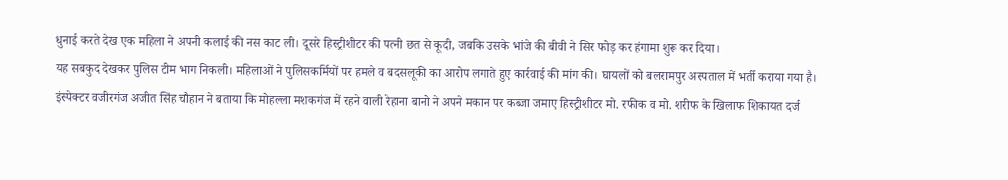धुनाई करते देख एक महिला ने अपनी कलाई की नस काट ली। दूसरे हिस्ट्रीशीटर की पत्नी छत से कूदी, जबकि उसके भांजे की बीवी ने सिर फोड़ कर हंगामा शुरू कर दिया।
यह सबकुद देखकर पुलिस टीम भाग निकली। महिलाओं ने पुलिसकर्मियों पर हमले व बदसलूकी का आरोप लगाते हुए कार्रवाई की मांग की। घायलों को बलरामपुर अस्पताल में भर्ती कराया गया है।
इंस्पेक्टर वजीरगंज अजीत सिंह चौहान ने बताया कि मोहल्ला मशकगंज में रहने वाली रेहाना बानो ने अपने मकान पर कब्जा जमाए हिस्ट्रीशीटर मो. रफीक व मो. शरीफ के खिलाफ शिकायत दर्ज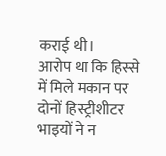कराई थी।
आरोप था कि हिस्से में मिले मकान पर दोनों हिस्ट्रीशीटर भाइयों ने न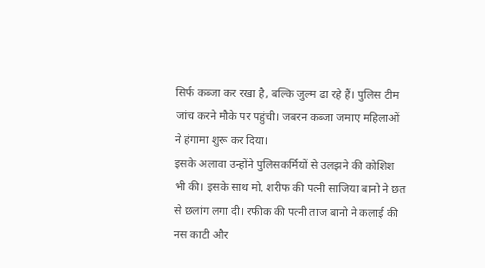सिर्फ कब्जा कर रखा है, बल्कि जुल्म ढा रहे हैं। पुलिस टीम जांच करने मौके पर पहुंची। जबरन कब्जा जमाए महिलाओं ने हंगामा शुरू कर दिया।
इसके अलावा उन्होंने पुलिसकर्मियों से उलझने की कोशिश भी की। इसके साथ मो. शरीफ की पत्नी साजिया बानो ने छत से छलांग लगा दी। रफीक की पत्नी ताज बानो ने कलाई की नस काटी और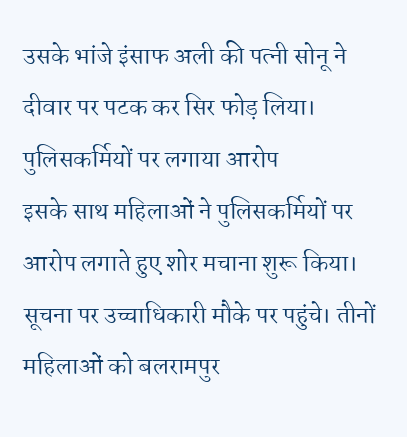उसके भांजे इंसाफ अली की पत्नी सोनू ने दीवार पर पटक कर सिर फोड़ लिया।
पुलिसकर्मियों पर लगाया आरोप
इसके साथ महिलाओं ने पुलिसकर्मियों पर आरोप लगाते हुए शोर मचाना शुरू किया। सूचना पर उच्चाधिकारी मौके पर पहुंचे। तीनों महिलाओं को बलरामपुर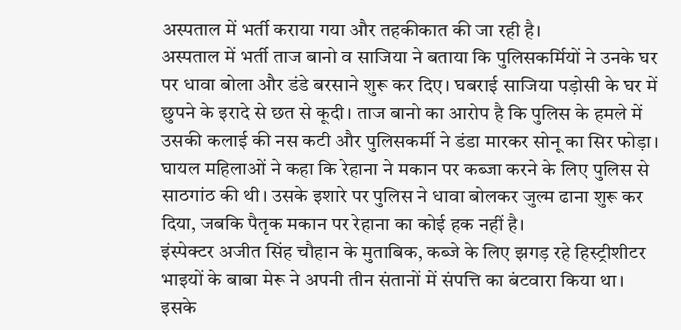अस्पताल में भर्ती कराया गया और तहकीकात की जा रही है।
अस्पताल में भर्ती ताज बानो व साजिया ने बताया कि पुलिसकर्मियों ने उनके घर पर धावा बोला और डंडे बरसाने शुरू कर दिए। घबराई साजिया पड़ोसी के घर में छुपने के इरादे से छत से कूदी। ताज बानो का आरोप है कि पुलिस के हमले में उसकी कलाई की नस कटी और पुलिसकर्मी ने डंडा मारकर सोनू का सिर फोड़ा।
घायल महिलाओं ने कहा कि रेहाना ने मकान पर कब्जा करने के लिए पुलिस से साठगांठ की थी। उसके इशारे पर पुलिस ने धावा बोलकर जुल्म ढाना शुरू कर दिया, जबकि पैतृक मकान पर रेहाना का कोई हक नहीं है।
इंस्पेक्टर अजीत सिंह चौहान के मुताबिक, कब्जे के लिए झगड़ रहे हिस्ट्रीशीटर भाइयों के बाबा मेरू ने अपनी तीन संतानों में संपत्ति का बंटवारा किया था।
इसके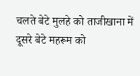चलते बेटे मुलहे को ताजीखाना में दूसरे बेटे महरूम को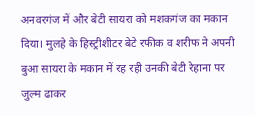अनवरगंज में और बेटी सायरा को मशकगंज का मकान दिया। मुलहे के हिस्ट्रीशीटर बेटे रफीक व शरीफ ने अपनी बुआ सायरा के मकान में रह रही उनकी बेटी रेहाना पर जुल्म ढाकर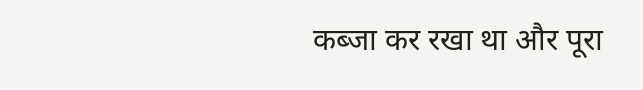कब्जा कर रखा था और पूरा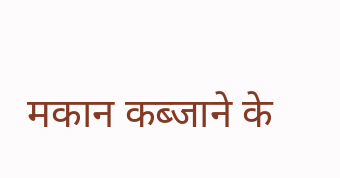मकान कब्जाने के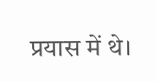प्रयास में थे।